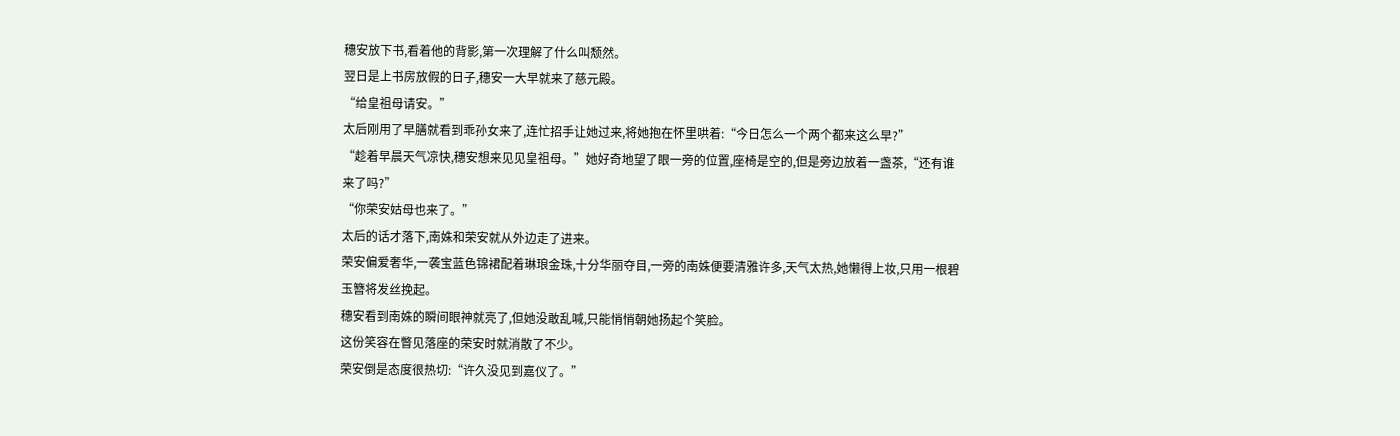穗安放下书,看着他的背影,第一次理解了什么叫颓然。
翌日是上书房放假的日子,穗安一大早就来了慈元殿。
“给皇祖母请安。”
太后刚用了早膳就看到乖孙女来了,连忙招手让她过来,将她抱在怀里哄着:“今日怎么一个两个都来这么早?”
“趁着早晨天气凉快,穗安想来见见皇祖母。”她好奇地望了眼一旁的位置,座椅是空的,但是旁边放着一盏茶,“还有谁来了吗?”
“你荣安姑母也来了。”
太后的话才落下,南姝和荣安就从外边走了进来。
荣安偏爱奢华,一袭宝蓝色锦裙配着琳琅金珠,十分华丽夺目,一旁的南姝便要清雅许多,天气太热,她懒得上妆,只用一根碧玉簪将发丝挽起。
穗安看到南姝的瞬间眼神就亮了,但她没敢乱喊,只能悄悄朝她扬起个笑脸。
这份笑容在瞥见落座的荣安时就消散了不少。
荣安倒是态度很热切:“许久没见到嘉仪了。”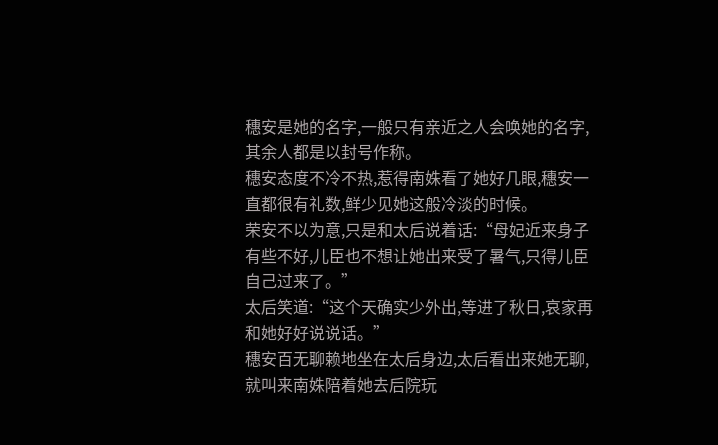穗安是她的名字,一般只有亲近之人会唤她的名字,其余人都是以封号作称。
穗安态度不冷不热,惹得南姝看了她好几眼,穗安一直都很有礼数,鲜少见她这般冷淡的时候。
荣安不以为意,只是和太后说着话:“母妃近来身子有些不好,儿臣也不想让她出来受了暑气,只得儿臣自己过来了。”
太后笑道:“这个天确实少外出,等进了秋日,哀家再和她好好说说话。”
穗安百无聊赖地坐在太后身边,太后看出来她无聊,就叫来南姝陪着她去后院玩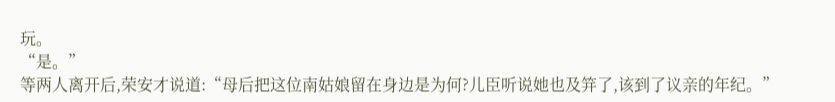玩。
“是。”
等两人离开后,荣安才说道:“母后把这位南姑娘留在身边是为何?儿臣听说她也及笄了,该到了议亲的年纪。”